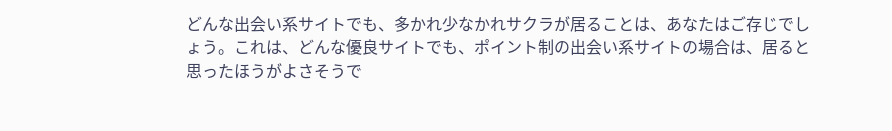どんな出会い系サイトでも、多かれ少なかれサクラが居ることは、あなたはご存じでしょう。これは、どんな優良サイトでも、ポイント制の出会い系サイトの場合は、居ると思ったほうがよさそうで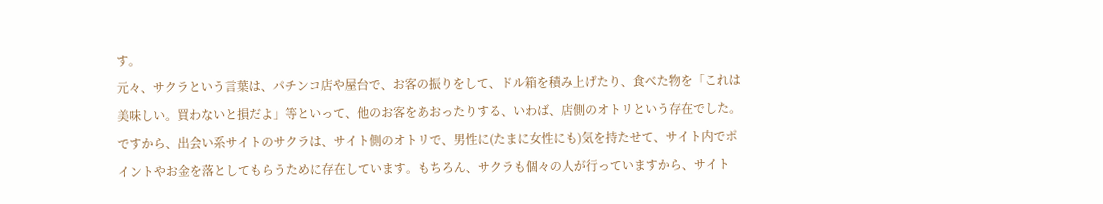す。
元々、サクラという言葉は、パチンコ店や屋台で、お客の振りをして、ドル箱を積み上げたり、食べた物を「これは美味しい。買わないと損だよ」等といって、他のお客をあおったりする、いわば、店側のオトリという存在でした。
ですから、出会い系サイトのサクラは、サイト側のオトリで、男性に(たまに女性にも)気を持たせて、サイト内でポイントやお金を落としてもらうために存在しています。もちろん、サクラも個々の人が行っていますから、サイト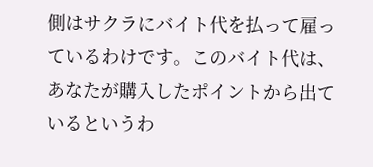側はサクラにバイト代を払って雇っているわけです。このバイト代は、あなたが購入したポイントから出ているというわ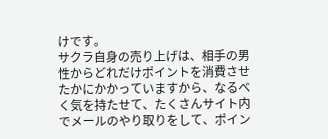けです。
サクラ自身の売り上げは、相手の男性からどれだけポイントを消費させたかにかかっていますから、なるべく気を持たせて、たくさんサイト内でメールのやり取りをして、ポイン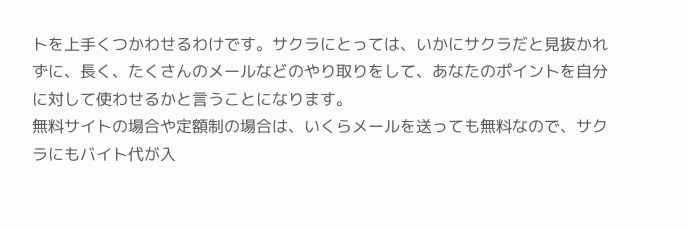トを上手くつかわせるわけです。サクラにとっては、いかにサクラだと見抜かれずに、長く、たくさんのメールなどのやり取りをして、あなたのポイントを自分に対して使わせるかと言うことになります。
無料サイトの場合や定額制の場合は、いくらメールを送っても無料なので、サクラにもバイト代が入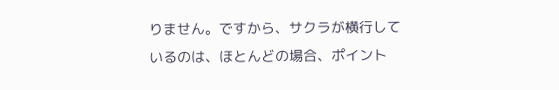りません。ですから、サクラが横行しているのは、ほとんどの場合、ポイント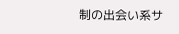制の出会い系サ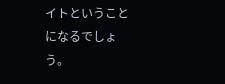イトということになるでしょう。